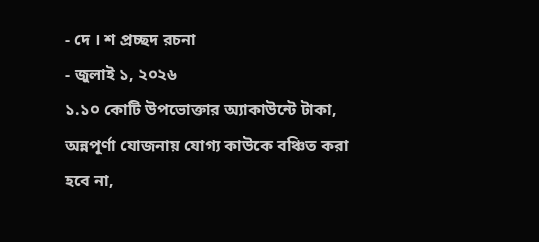- দে । শ প্রচ্ছদ রচনা
- জুলাই ১, ২০২৬
১.১০ কোটি উপভোক্তার অ্যাকাউন্টে টাকা, অন্নপূর্ণা যোজনায় যোগ্য কাউকে বঞ্চিত করা হবে না,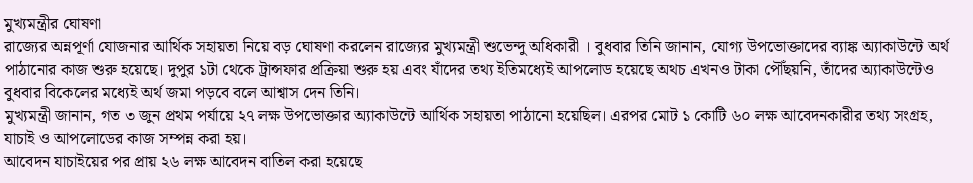মুখ্যমন্ত্রীর ঘোষণা
রাজ্যের অন্নপূর্ণা যোজনার আর্থিক সহায়তা নিয়ে বড় ঘোষণা করলেন রাজ্যের মুখ্যমন্ত্রী শুভেন্দু অধিকারী । বুধবার তিনি জানান, যোগ্য উপভোক্তাদের ব্যাঙ্ক অ্যাকাউন্টে অর্থ পাঠানোর কাজ শুরু হয়েছে। দুপুর ১টা থেকে ট্রান্সফার প্রক্রিয়া শুরু হয় এবং যাঁদের তথ্য ইতিমধ্যেই আপলোড হয়েছে অথচ এখনও টাকা পৌঁছয়নি, তাঁদের অ্যাকাউন্টেও বুধবার বিকেলের মধ্যেই অর্থ জমা পড়বে বলে আশ্বাস দেন তিনি।
মুখ্যমন্ত্রী জানান, গত ৩ জুন প্রথম পর্যায়ে ২৭ লক্ষ উপভোক্তার অ্যাকাউন্টে আর্থিক সহায়তা পাঠানো হয়েছিল। এরপর মোট ১ কোটি ৬০ লক্ষ আবেদনকারীর তথ্য সংগ্রহ, যাচাই ও আপলোডের কাজ সম্পন্ন করা হয়।
আবেদন যাচাইয়ের পর প্রায় ২৬ লক্ষ আবেদন বাতিল করা হয়েছে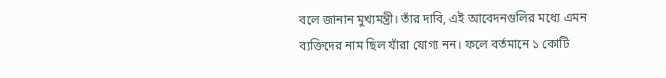বলে জানান মুখ্যমন্ত্রী। তাঁর দাবি, এই আবেদনগুলির মধ্যে এমন ব্যক্তিদের নাম ছিল যাঁরা যোগ্য নন। ফলে বর্তমানে ১ কোটি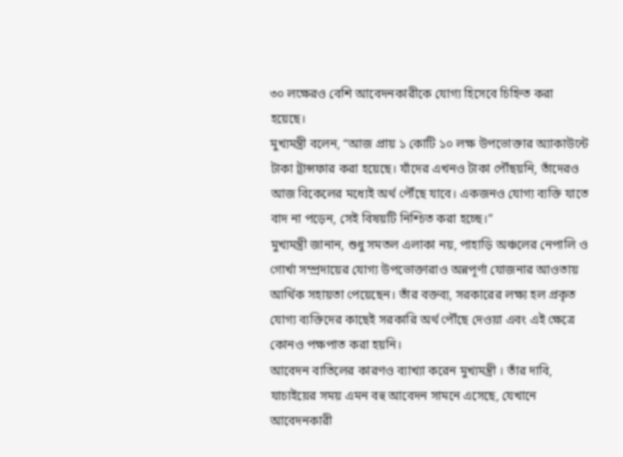৩০ লক্ষেরও বেশি আবেদনকারীকে যোগ্য হিসেবে চিহ্নিত করা হয়েছে।
মুখ্যমন্ত্রী বলেন, “আজ প্রায় ১ কোটি ১০ লক্ষ উপভোক্তার অ্যাকাউন্টে টাকা ট্রান্সফার করা হয়েছে। যাঁদের এখনও টাকা পৌঁছয়নি, তাঁদেরও আজ বিকেলের মধ্যেই অর্থ পৌঁছে যাবে। একজনও যোগ্য ব্যক্তি যাতে বাদ না পড়েন, সেই বিষয়টি নিশ্চিত করা হচ্ছে।”
মুখ্যমন্ত্রী জানান, শুধু সমতল এলাকা নয়, পাহাড়ি অঞ্চলের নেপালি ও গোর্খা সম্প্রদায়ের যোগ্য উপভোক্তারাও অন্নপূর্ণা যোজনার আওতায় আর্থিক সহায়তা পেয়েছেন। তাঁর বক্তব্য, সরকারের লক্ষ্য হল প্রকৃত যোগ্য ব্যক্তিদের কাছেই সরকারি অর্থ পৌঁছে দেওয়া এবং এই ক্ষেত্রে কোনও পক্ষপাত করা হয়নি।
আবেদন বাতিলের কারণও ব্যাখ্যা করেন মুখ্যমন্ত্রী । তাঁর দাবি, যাচাইয়ের সময় এমন বহু আবেদন সামনে এসেছে, যেখানে আবেদনকারী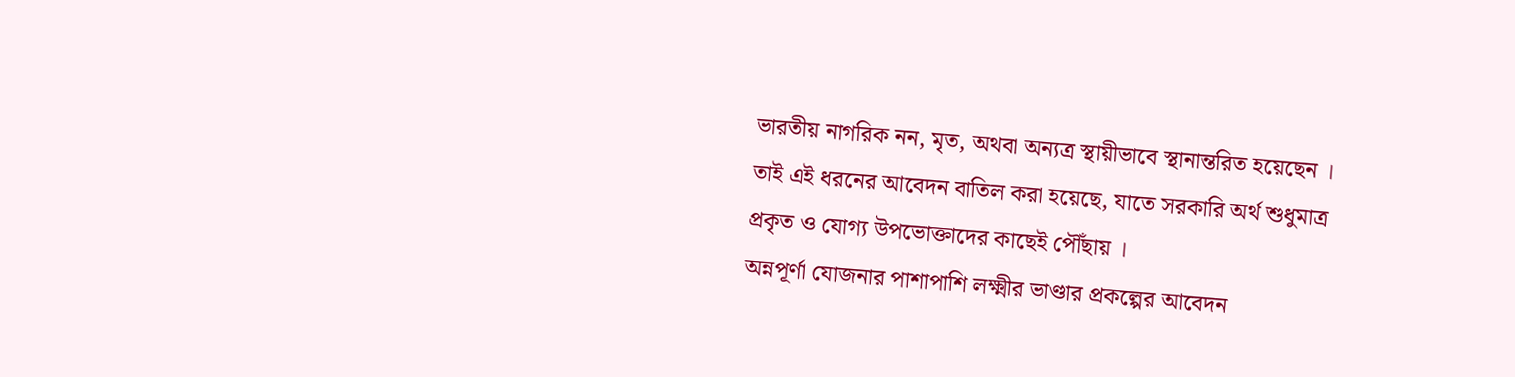ভারতীয় নাগরিক নন, মৃত, অথবা অন্যত্র স্থায়ীভাবে স্থানান্তরিত হয়েছেন । তাই এই ধরনের আবেদন বাতিল করা হয়েছে, যাতে সরকারি অর্থ শুধুমাত্র প্রকৃত ও যোগ্য উপভোক্তাদের কাছেই পৌঁছায় ।
অন্নপূর্ণা যোজনার পাশাপাশি লক্ষ্মীর ভাণ্ডার প্রকল্পের আবেদন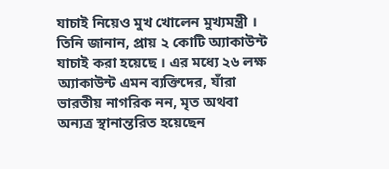যাচাই নিয়েও মুখ খোলেন মুখ্যমন্ত্রী । তিনি জানান, প্রায় ২ কোটি অ্যাকাউন্ট যাচাই করা হয়েছে । এর মধ্যে ২৬ লক্ষ অ্যাকাউন্ট এমন ব্যক্তিদের, যাঁরা ভারতীয় নাগরিক নন, মৃত অথবা অন্যত্র স্থানান্তরিত হয়েছেন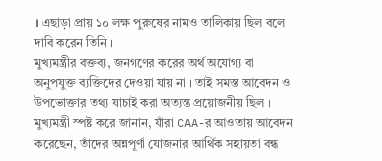। এছাড়া প্রায় ১০ লক্ষ পুরুষের নামও তালিকায় ছিল বলে দাবি করেন তিনি ।
মুখ্যমন্ত্রীর বক্তব্য, জনগণের করের অর্থ অযোগ্য বা অনুপযুক্ত ব্যক্তিদের দেওয়া যায় না । তাই সমস্ত আবেদন ও উপভোক্তার তথ্য যাচাই করা অত্যন্ত প্রয়োজনীয় ছিল ।
মুখ্যমন্ত্রী স্পষ্ট করে জানান, যাঁরা CAA-র আওতায় আবেদন করেছেন, তাঁদের অন্নপূর্ণা যোজনার আর্থিক সহায়তা বন্ধ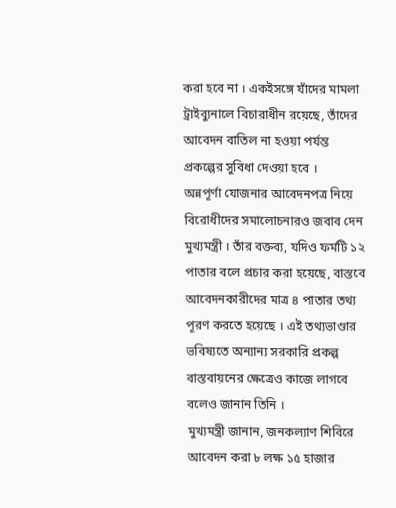করা হবে না । একইসঙ্গে যাঁদের মামলা ট্রাইব্যুনালে বিচারাধীন রয়েছে, তাঁদের আবেদন বাতিল না হওয়া পর্যন্ত প্রকল্পের সুবিধা দেওয়া হবে ।
অন্নপূর্ণা যোজনার আবেদনপত্র নিয়ে বিরোধীদের সমালোচনারও জবাব দেন মুখ্যমন্ত্রী । তাঁর বক্তব্য, যদিও ফর্মটি ১২ পাতার বলে প্রচার করা হয়েছে, বাস্তবে আবেদনকারীদের মাত্র ৪ পাতার তথ্য পূরণ করতে হয়েছে । এই তথ্যভাণ্ডার ভবিষ্যতে অন্যান্য সরকারি প্রকল্প বাস্তবায়নের ক্ষেত্রেও কাজে লাগবে বলেও জানান তিনি ।
মুখ্যমন্ত্রী জানান, জনকল্যাণ শিবিরে আবেদন করা ৮ লক্ষ ১৫ হাজার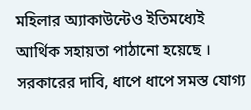মহিলার অ্যাকাউন্টেও ইতিমধ্যেই আর্থিক সহায়তা পাঠানো হয়েছে ।
সরকারের দাবি, ধাপে ধাপে সমস্ত যোগ্য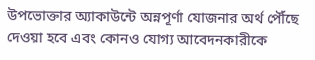উপভোক্তার অ্যাকাউন্টে অন্নপূর্ণা যোজনার অর্থ পৌঁছে দেওয়া হবে এবং কোনও যোগ্য আবেদনকারীকে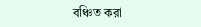বঞ্চিত করা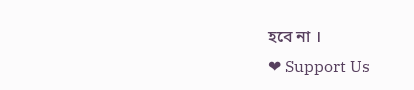হবে না ।
❤ Support Us